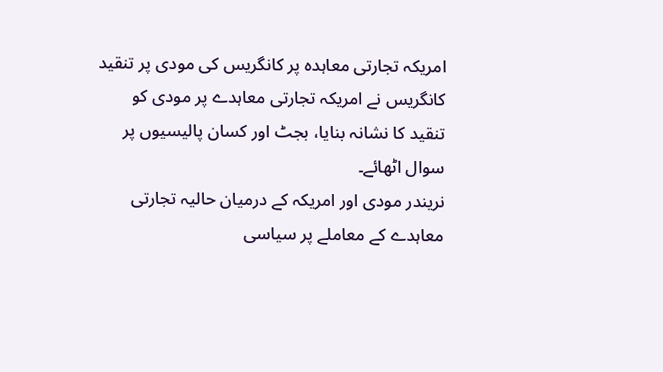امریکہ تجارتی معاہدہ پر کانگریس کی مودی پر تنقید
کانگریس نے امریکہ تجارتی معاہدے پر مودی کو تنقید کا نشانہ بنایا، بجٹ اور کسان پالیسیوں پر سوال اٹھائے۔
نریندر مودی اور امریکہ کے درمیان حالیہ تجارتی معاہدے کے معاملے پر سیاسی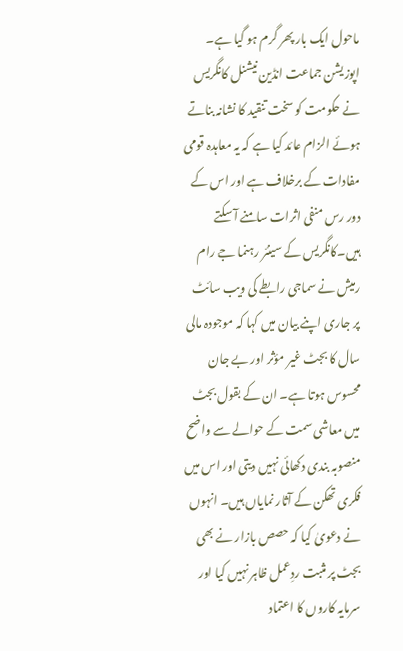ماحول ایک بار پھر گرم ہو گیا ہے۔ اپوزیشن جماعت انڈین نیشنل کانگریس نے حکومت کو سخت تنقید کا نشانہ بناتے ہوئے الزام عائد کیا ہے کہ یہ معاہدہ قومی مفادات کے برخلاف ہے اور اس کے دور رس منفی اثرات سامنے آ سکتے ہیں۔کانگریس کے سینئر رہنما جے رام رمیش نے سماجی رابطے کی ویب سائٹ پر جاری اپنے بیان میں کہا کہ موجودہ مالی سال کا بجٹ غیر مؤثر اور بے جان محسوس ہوتا ہے۔ ان کے بقول بجٹ میں معاشی سمت کے حوالے سے واضح منصوبہ بندی دکھائی نہیں دیتی اور اس میں فکری تھکن کے آثار نمایاں ہیں۔ انہوں نے دعویٰ کیا کہ حصص بازار نے بھی بجٹ پر مثبت ردِعمل ظاہر نہیں کیا اور سرمایہ کاروں کا اعتماد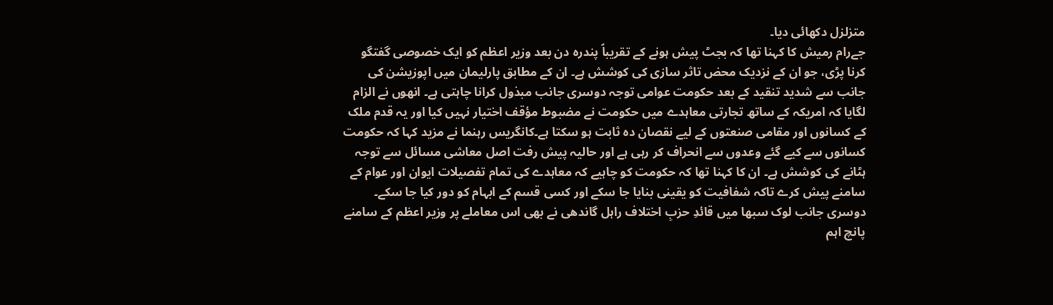متزلزل دکھائی دیا۔
جےرام رمیش کا کہنا تھا کہ بجٹ پیش ہونے کے تقریباً پندرہ دن بعد وزیر اعظم کو ایک خصوصی گفتگو کرنا پڑی، جو ان کے نزدیک محض تاثر سازی کی کوشش ہے۔ ان کے مطابق پارلیمان میں اپوزیشن کی جانب سے شدید تنقید کے بعد حکومت عوامی توجہ دوسری جانب مبذول کرانا چاہتی ہے۔ انھوں نے الزام لگایا کہ امریکہ کے ساتھ تجارتی معاہدے میں حکومت نے مضبوط مؤقف اختیار نہیں کیا اور یہ قدم ملک کے کسانوں اور مقامی صنعتوں کے لیے نقصان دہ ثابت ہو سکتا ہے۔کانگریس رہنما نے مزید کہا کہ حکومت کسانوں سے کیے گئے وعدوں سے انحراف کر رہی ہے اور حالیہ پیش رفت اصل معاشی مسائل سے توجہ ہٹانے کی کوشش ہے۔ ان کا کہنا تھا کہ حکومت کو چاہیے کہ معاہدے کی تمام تفصیلات ایوان اور عوام کے سامنے پیش کرے تاکہ شفافیت کو یقینی بنایا جا سکے اور کسی قسم کے ابہام کو دور کیا جا سکے۔
دوسری جانب لوک سبھا میں قائدِ حزبِ اختلاف راہل گاندھی نے بھی اس معاملے پر وزیر اعظم کے سامنے پانچ اہم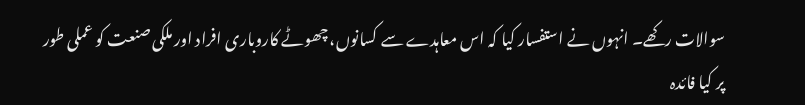سوالات رکھے۔ انہوں نے استفسار کیا کہ اس معاہدے سے کسانوں، چھوٹے کاروباری افراد اور ملکی صنعت کو عملی طور پر کیا فائدہ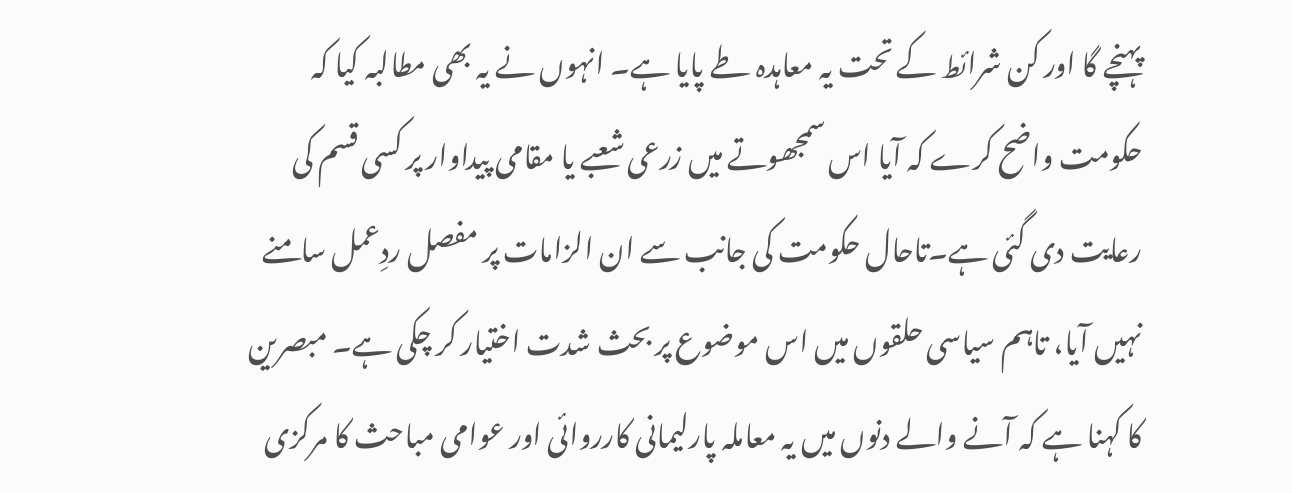پہنچے گا اور کن شرائط کے تحت یہ معاہدہ طے پایا ہے۔ انہوں نے یہ بھی مطالبہ کیا کہ حکومت واضح کرے کہ آیا اس سمجھوتے میں زرعی شعبے یا مقامی پیداوار پر کسی قسم کی رعایت دی گئی ہے۔تاحال حکومت کی جانب سے ان الزامات پر مفصل ردِعمل سامنے نہیں آیا، تاہم سیاسی حلقوں میں اس موضوع پر بحث شدت اختیار کر چکی ہے۔ مبصرین کا کہنا ہے کہ آنے والے دنوں میں یہ معاملہ پارلیمانی کارروائی اور عوامی مباحث کا مرکزی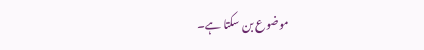موضوع بن سکتا ہے۔